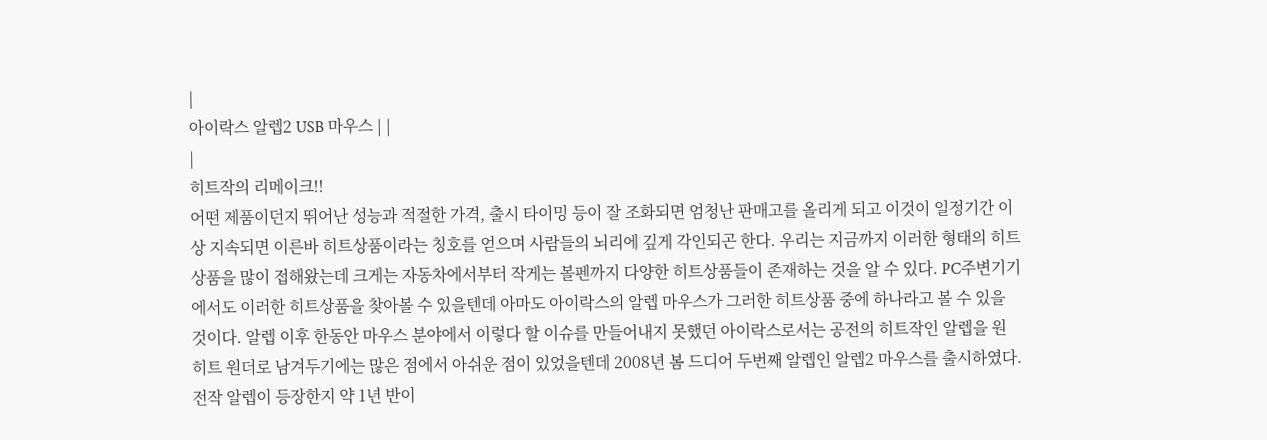|
아이락스 알렙2 USB 마우스 | |
|
히트작의 리메이크!!
어떤 제품이던지 뛰어난 성능과 적절한 가격, 출시 타이밍 등이 잘 조화되면 엄청난 판매고를 올리게 되고 이것이 일정기간 이상 지속되면 이른바 히트상품이라는 칭호를 얻으며 사람들의 뇌리에 깊게 각인되곤 한다. 우리는 지금까지 이러한 형태의 히트상품을 많이 접해왔는데 크게는 자동차에서부터 작게는 볼펜까지 다양한 히트상품들이 존재하는 것을 알 수 있다. PC주변기기에서도 이러한 히트상품을 찾아볼 수 있을텐데 아마도 아이락스의 알렙 마우스가 그러한 히트상품 중에 하나라고 볼 수 있을 것이다. 알렙 이후 한동안 마우스 분야에서 이렇다 할 이슈를 만들어내지 못했던 아이락스로서는 공전의 히트작인 알렙을 원 히트 원더로 남겨두기에는 많은 점에서 아쉬운 점이 있었을텐데 2008년 봄 드디어 두번째 알렙인 알렙2 마우스를 출시하였다. 전작 알렙이 등장한지 약 1년 반이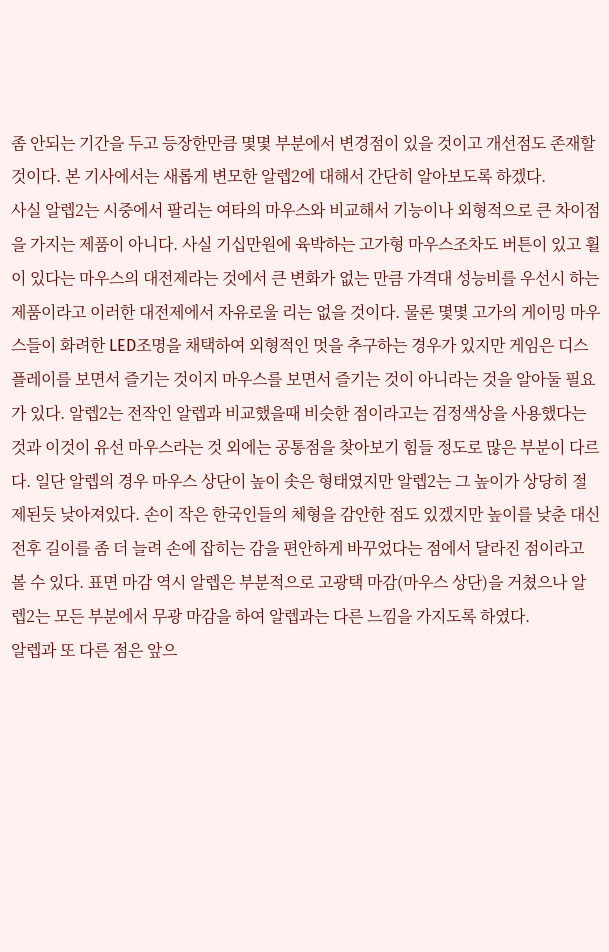좀 안되는 기간을 두고 등장한만큼 몇몇 부분에서 변경점이 있을 것이고 개선점도 존재할 것이다. 본 기사에서는 새롭게 변모한 알렙2에 대해서 간단히 알아보도록 하겠다.
사실 알렙2는 시중에서 팔리는 여타의 마우스와 비교해서 기능이나 외형적으로 큰 차이점을 가지는 제품이 아니다. 사실 기십만원에 육박하는 고가형 마우스조차도 버튼이 있고 휠이 있다는 마우스의 대전제라는 것에서 큰 변화가 없는 만큼 가격대 성능비를 우선시 하는 제품이라고 이러한 대전제에서 자유로울 리는 없을 것이다. 물론 몇몇 고가의 게이밍 마우스들이 화려한 LED조명을 채택하여 외형적인 멋을 추구하는 경우가 있지만 게임은 디스플레이를 보면서 즐기는 것이지 마우스를 보면서 즐기는 것이 아니라는 것을 알아둘 필요가 있다. 알렙2는 전작인 알렙과 비교했을때 비슷한 점이라고는 검정색상을 사용했다는 것과 이것이 유선 마우스라는 것 외에는 공통점을 찾아보기 힘들 정도로 많은 부분이 다르다. 일단 알렙의 경우 마우스 상단이 높이 솟은 형태였지만 알렙2는 그 높이가 상당히 절제된듯 낮아져있다. 손이 작은 한국인들의 체형을 감안한 점도 있겠지만 높이를 낮춘 대신 전후 길이를 좀 더 늘려 손에 잡히는 감을 편안하게 바꾸었다는 점에서 달라진 점이라고 볼 수 있다. 표면 마감 역시 알렙은 부분적으로 고광택 마감(마우스 상단)을 거쳤으나 알렙2는 모든 부분에서 무광 마감을 하여 알렙과는 다른 느낌을 가지도록 하였다.
알렙과 또 다른 점은 앞으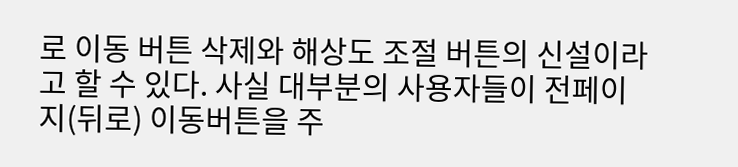로 이동 버튼 삭제와 해상도 조절 버튼의 신설이라고 할 수 있다. 사실 대부분의 사용자들이 전페이지(뒤로) 이동버튼을 주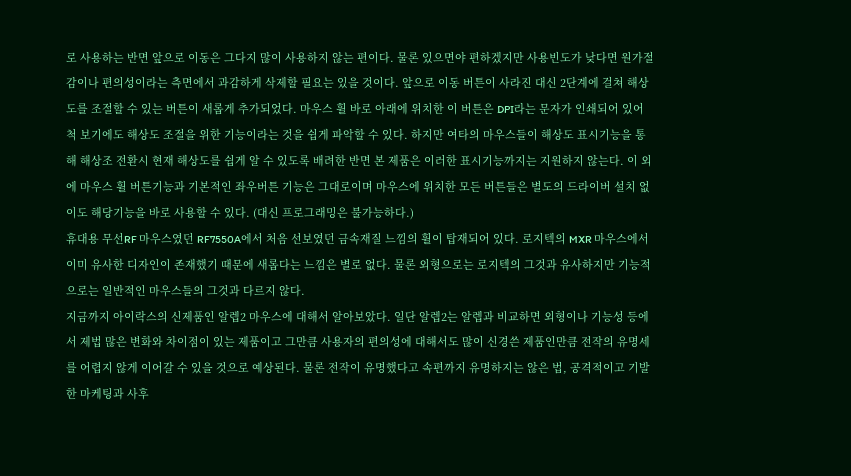로 사용하는 반면 앞으로 이동은 그다지 많이 사용하지 않는 편이다. 물론 있으면야 편하겠지만 사용빈도가 낮다면 원가절감이나 편의성이라는 측면에서 과감하게 삭제할 필요는 있을 것이다. 앞으로 이동 버튼이 사라진 대신 2단계에 걸쳐 해상도를 조절할 수 있는 버튼이 새롭게 추가되었다. 마우스 휠 바로 아래에 위치한 이 버튼은 DPI라는 문자가 인쇄되어 있어 척 보기에도 해상도 조절을 위한 기능이라는 것을 쉽게 파악할 수 있다. 하지만 여타의 마우스들이 해상도 표시기능을 통해 해상조 전환시 현재 해상도를 쉽게 알 수 있도록 배려한 반면 본 제품은 이러한 표시기능까지는 지원하지 않는다. 이 외에 마우스 휠 버튼기능과 기본적인 좌우버튼 기능은 그대로이며 마우스에 위치한 모든 버튼들은 별도의 드라이버 설치 없이도 해당기능을 바로 사용할 수 있다. (대신 프로그래밍은 불가능하다.)
휴대용 무선RF 마우스였던 RF7550A에서 처음 선보였던 금속재질 느낌의 휠이 탑재되어 있다. 로지텍의 MXR 마우스에서 이미 유사한 디자인이 존재했기 때문에 새롭다는 느낌은 별로 없다. 물론 외형으로는 로지텍의 그것과 유사하지만 기능적으로는 일반적인 마우스들의 그것과 다르지 않다.
지금까지 아이락스의 신제품인 알렙2 마우스에 대해서 알아보았다. 일단 알렙2는 알렙과 비교하면 외형이나 기능성 등에서 제법 많은 변화와 차이점이 있는 제품이고 그만큼 사용자의 편의성에 대해서도 많이 신경쓴 제품인만큼 전작의 유명세를 어렵지 않게 이어갈 수 있을 것으로 예상된다. 물론 전작이 유명했다고 속편까지 유명하지는 않은 법, 공격적이고 기발한 마케팅과 사후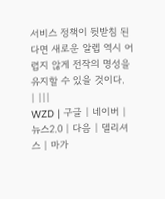서비스 정책이 뒷받침 된다면 새로운 알렙 역시 어렵지 않게 전작의 명성을 유지할 수 있을 것이다.
| |||
WZD | 구글 | 네이버 | 뉴스2.0 | 다음 | 델리셔스 | 마가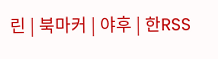린 | 북마커 | 야후 | 한RSS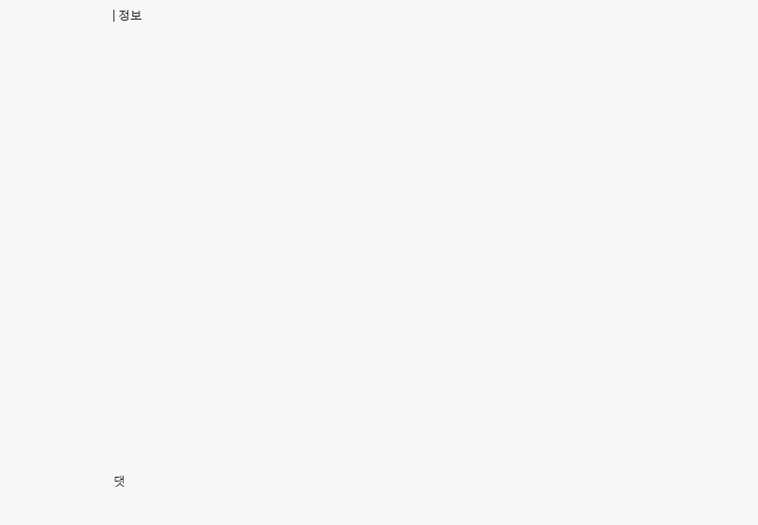| 정보




















댓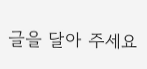글을 달아 주세요